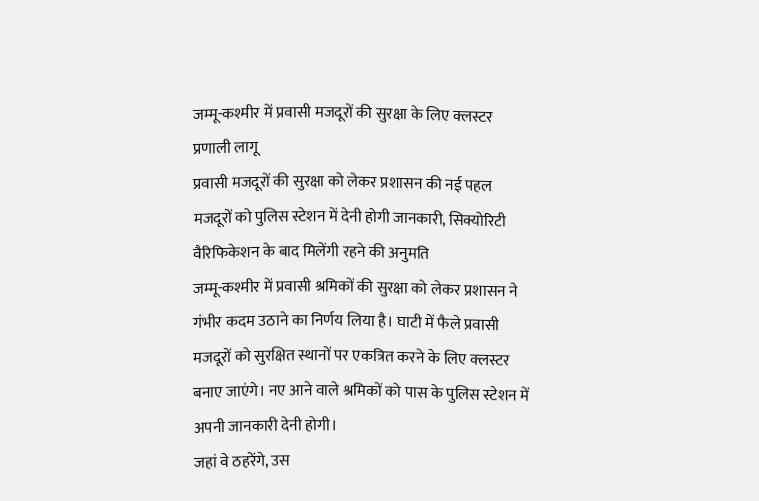जम्मू-कश्मीर में प्रवासी मजदूरों की सुरक्षा के लिए क्लस्टर प्रणाली लागू
प्रवासी मजदूरों की सुरक्षा को लेकर प्रशासन की नई पहल
मजदूरों को पुलिस स्टेशन में देनी होगी जानकारी, सिक्योरिटी वैरिफिकेशन के बाद मिलेंगी रहने की अनुमति
जम्मू-कश्मीर में प्रवासी श्रमिकों की सुरक्षा को लेकर प्रशासन ने गंभीर कदम उठाने का निर्णय लिया है। घाटी में फैले प्रवासी मजदूरों को सुरक्षित स्थानों पर एकत्रित करने के लिए क्लस्टर बनाए जाएंगे। नए आने वाले श्रमिकों को पास के पुलिस स्टेशन में अपनी जानकारी देनी होगी।
जहां वे ठहरेंगे, उस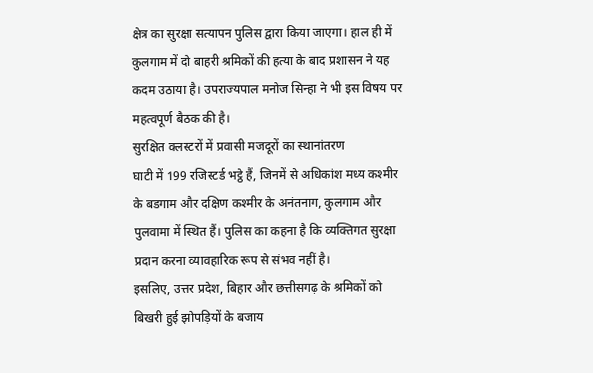क्षेत्र का सुरक्षा सत्यापन पुलिस द्वारा किया जाएगा। हाल ही में कुलगाम में दो बाहरी श्रमिकों की हत्या के बाद प्रशासन ने यह कदम उठाया है। उपराज्यपाल मनोज सिन्हा ने भी इस विषय पर महत्वपूर्ण बैठक की है।
सुरक्षित क्लस्टरों में प्रवासी मजदूरों का स्थानांतरण
घाटी में 199 रजिस्टर्ड भट्ठे हैं, जिनमें से अधिकांश मध्य कश्मीर के बडगाम और दक्षिण कश्मीर के अनंतनाग, कुलगाम और पुलवामा में स्थित हैं। पुलिस का कहना है कि व्यक्तिगत सुरक्षा प्रदान करना व्यावहारिक रूप से संभव नहीं है।
इसलिए, उत्तर प्रदेश, बिहार और छत्तीसगढ़ के श्रमिकों को बिखरी हुई झोपड़ियों के बजाय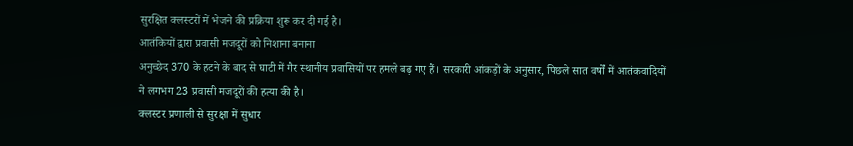सुरक्षित क्लस्टरों में भेजने की प्रक्रिया शुरू कर दी गई है।
आतंकियों द्वारा प्रवासी मजदूरों को निशाना बनाना
अनुच्छेद 370 के हटने के बाद से घाटी में गैर स्थानीय प्रवासियों पर हमले बढ़ गए हैं। सरकारी आंकड़ों के अनुसार, पिछले सात वर्षों में आतंकवादियों ने लगभग 23 प्रवासी मजदूरों की हत्या की है।
क्लस्टर प्रणाली से सुरक्षा में सुधार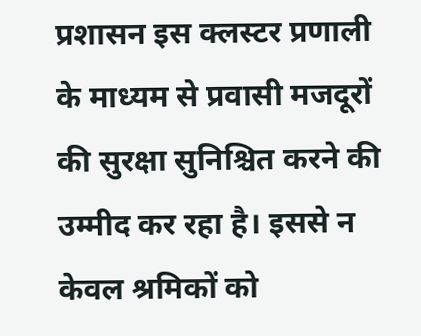प्रशासन इस क्लस्टर प्रणाली के माध्यम से प्रवासी मजदूरों की सुरक्षा सुनिश्चित करने की उम्मीद कर रहा है। इससे न केवल श्रमिकों को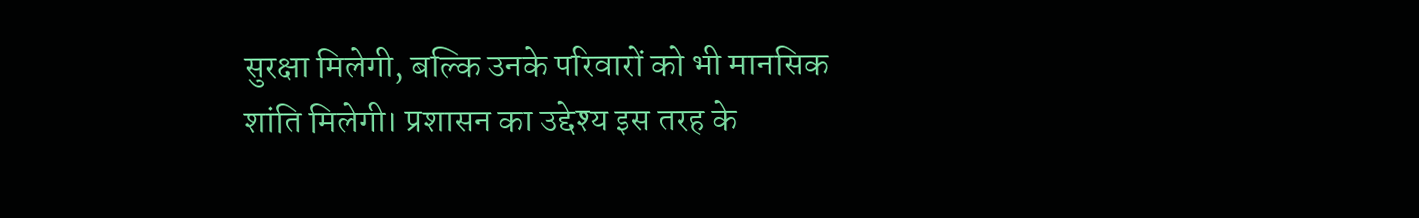सुरक्षा मिलेगी, बल्कि उनके परिवारों को भी मानसिक शांति मिलेगी। प्रशासन का उद्देश्य इस तरह के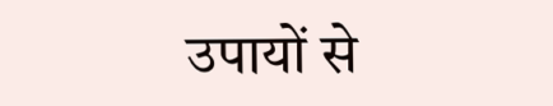उपायों से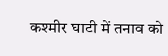कश्मीर घाटी में तनाव को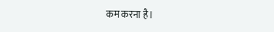कम करना है।